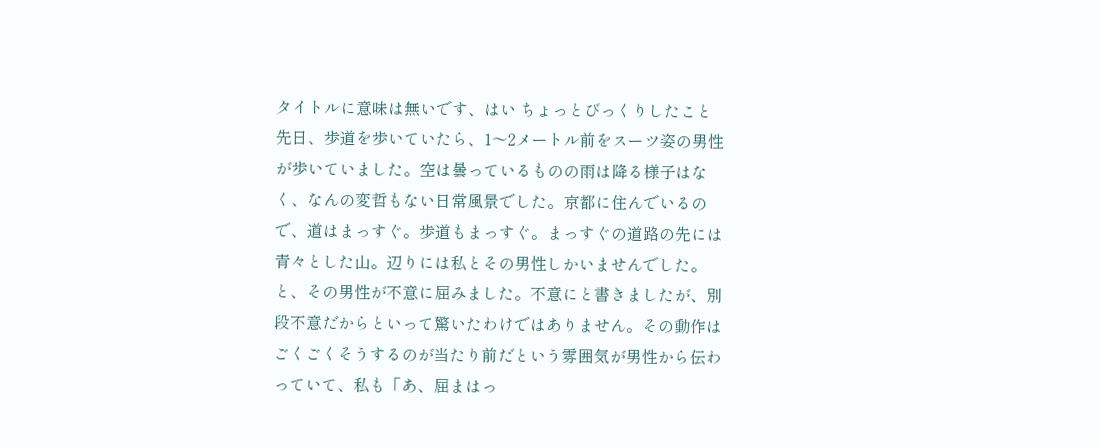タイトルに意味は無いです、はい ちょっとびっくりしたこと
先日、歩道を歩いていたら、1〜2メートル前をスーツ姿の男性が歩いていました。空は曇っているものの雨は降る様子はなく、なんの変哲もない日常風景でした。京都に住んでいるので、道はまっすぐ。歩道もまっすぐ。まっすぐの道路の先には青々とした山。辺りには私とその男性しかいませんでした。
と、その男性が不意に屈みました。不意にと書きましたが、別段不意だからといって驚いたわけではありません。その動作はごくごくそうするのが当たり前だという雰囲気が男性から伝わっていて、私も「あ、屈まはっ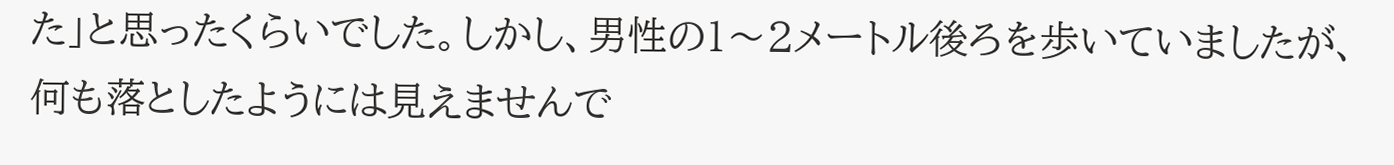た」と思ったくらいでした。しかし、男性の1〜2メートル後ろを歩いていましたが、何も落としたようには見えませんで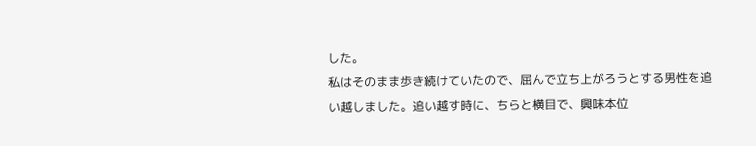した。
私はそのまま歩き続けていたので、屈んで立ち上がろうとする男性を追い越しました。追い越す時に、ちらと横目で、興味本位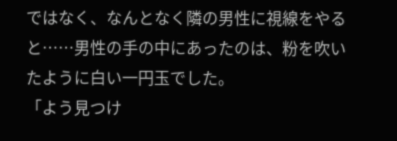ではなく、なんとなく隣の男性に視線をやると……男性の手の中にあったのは、粉を吹いたように白い一円玉でした。
「よう見つけ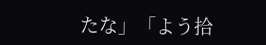たな」「よう拾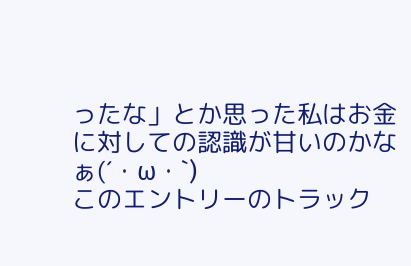ったな」とか思った私はお金に対しての認識が甘いのかなぁ(´・ω・`)
このエントリーのトラック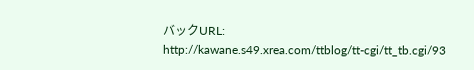バックURL:
http://kawane.s49.xrea.com/ttblog/tt-cgi/tt_tb.cgi/93